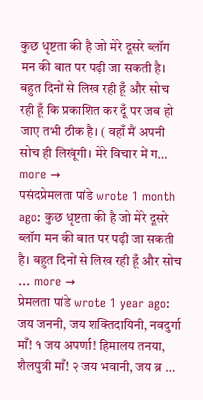कुछ धृष्टता की है जो मेरे दूसरे ब्लॉग मन की बात पर पढ़ी जा सकती है। बहुत दिनों से लिख रही हूँ और सोच रही हूँ कि प्रकाशित कर दूँ पर जब हो जाए तभी ठीक है। ( वहाँ मैं अपनी सोच ही लिखूंगी। मेरे विचार में ग… more →
पसंदप्रेमलता पांडे wrote 1 month ago: कुछ धृष्टता की है जो मेरे दूसरे ब्लॉग मन की बात पर पढ़ी जा सकती है। बहुत दिनों से लिख रही हूँ और सोच … more →
प्रेमलता पांडे wrote 1 year ago: जय जननी, जय शक्तिदायिनी, नवदुर्गा माँ! १ जय अपर्णा! हिमालय तनया, शैलपुत्री माँ! २ जय भवानी, जय ब्र …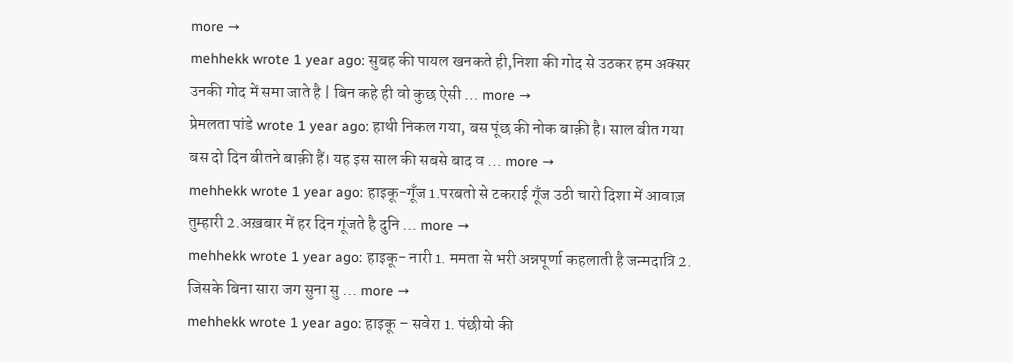more →
mehhekk wrote 1 year ago: सुबह की पायल खनकते ही,निशा की गोद से उठकर हम अक्सर उनकी गोद में समा जाते है | बिन कहे ही वो कुछ ऐसी … more →
प्रेमलता पांडे wrote 1 year ago: हाथी निकल गया, बस पूंछ की नोक बाक़ी है। साल बीत गया बस दो दिन बीतने बाक़ी हैं। यह इस साल की सबसे बाद व … more →
mehhekk wrote 1 year ago: हाइकू-गूँज 1.परबतो से टकराई गूँज उठी चारो दिशा में आवाज़ तुम्हारी 2.अख़बार में हर दिन गूंजते है दुनि … more →
mehhekk wrote 1 year ago: हाइकू- नारी 1. ममता से भरी अन्नपूर्णा कहलाती है जन्मदात्रि 2. जिसके बिना सारा जग सुना सु … more →
mehhekk wrote 1 year ago: हाइकू – सवेरा 1. पंछीयो की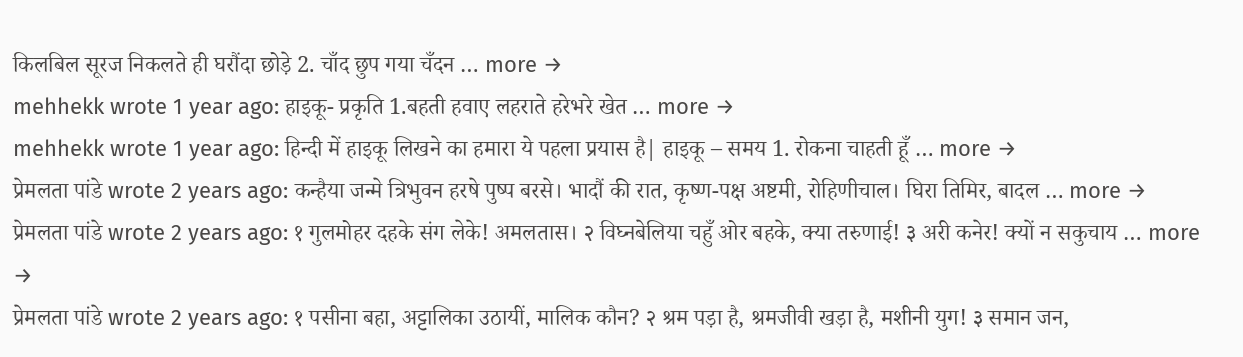किलबिल सूरज निकलते ही घरौंदा छोड़े 2. चाँद छुप गया चँदन … more →
mehhekk wrote 1 year ago: हाइकू- प्रकृति 1.बहती हवाए लहराते हरेभरे खेत … more →
mehhekk wrote 1 year ago: हिन्दी में हाइकू लिखने का हमारा ये पहला प्रयास है| हाइकू – समय 1. रोकना चाहती हूँ … more →
प्रेमलता पांडे wrote 2 years ago: कन्हैया जन्मे त्रिभुवन हरषे पुष्प बरसे। भादौं की रात, कृष्ण-पक्ष अष्टमी, रोहिणीचाल। घिरा तिमिर, बादल … more →
प्रेमलता पांडे wrote 2 years ago: १ गुलमोहर दहके संग लेके! अमलतास। २ विघ्नबेलिया चहुँ ओर बहके, क्या तरुणाई! ३ अरी कनेर! क्यों न सकुचाय … more →
प्रेमलता पांडे wrote 2 years ago: १ पसीना बहा, अट्टालिका उठायीं, मालिक कौन? २ श्रम पड़ा है, श्रमजीवी खड़ा है, मशीनी युग! ३ समान जन,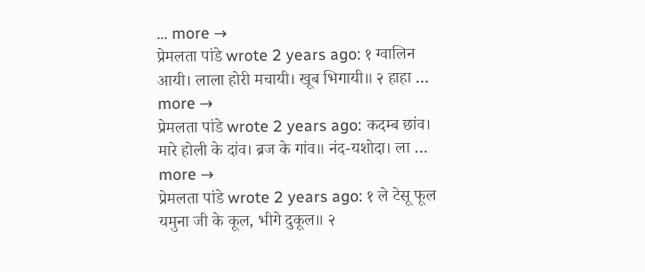… more →
प्रेमलता पांडे wrote 2 years ago: १ ग्वालिन आयी। लाला होरी मचायी। खूब भिगायी॥ २ हाहा … more →
प्रेमलता पांडे wrote 2 years ago: कदम्ब छांव। मारे होली के दांव। ब्रज के गांव॥ नंद-यशोदा। ला … more →
प्रेमलता पांडे wrote 2 years ago: १ ले टेसू फूल यमुना जी के कूल, भीगे दुकूल॥ २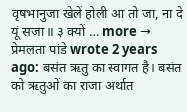वृषभानुजा खेलें होली आ तो जा, ना दे यूं सजा॥ ३ क्यों … more →
प्रेमलता पांडे wrote 2 years ago: बसंत ऋतु का स्वागत है। बसंत को ऋतुओं का राजा अर्थात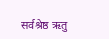सर्वश्रेष्ठ ऋतु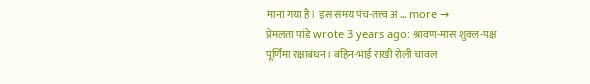माना गया है। इस समय पंच-तत्त्व अ … more →
प्रेमलता पांडे wrote 3 years ago: श्रावण-मास शुक्ल-पक्ष पूर्णिमा रक्षाबंधन। बहिन-भाई राखी रोली चावल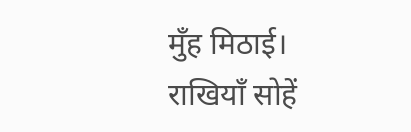मुँह मिठाई। राखियाँ सोहें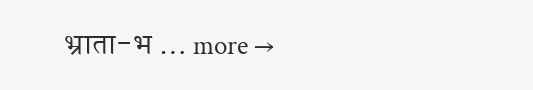भ्राता-भ … more →